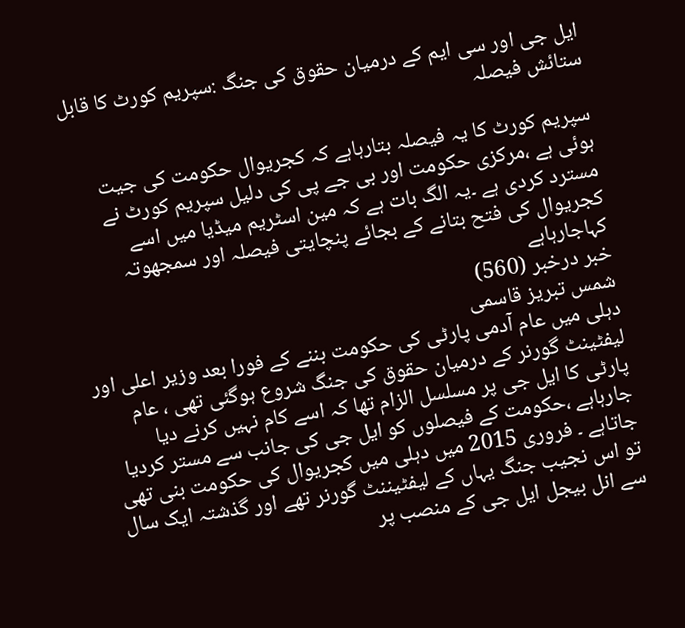ایل جی اور سی ایم کے درمیان حقوق کی جنگ :سپریم کورٹ کا قابل ستائش فیصلہ

سپریم کورٹ کا یہ فیصلہ بتارہاہے کہ کجریوال حکومت کی جیت ہوئی ہے ،مرکزی حکومت اور بی جے پی کی دلیل سپریم کورٹ نے مسترد کردی ہے ۔یہ الگ بات ہے کہ مین اسٹریم میڈیا میں اسے کجریوال کی فتح بتانے کے بجائے پنچایتی فیصلہ اور سمجھوتہ کہاجارہاہے
خبر درخبر (560)
شمس تبریز قاسمی
دہلی میں عام آدمی پارٹی کی حکومت بننے کے فورا بعد وزیر اعلی اور لیفٹینٹ گورنر کے درمیان حقوق کی جنگ شروع ہوگئی تھی ، عام پارٹی کا ایل جی پر مسلسل الزام تھا کہ اسے کام نہیں کرنے دیا جارہاہے ،حکومت کے فیصلوں کو ایل جی کی جانب سے مستر کردیا جاتاہے ۔ فروری 2015 میں دہلی میں کجریوال کی حکومت بنی تھی تو اس نجیب جنگ یہاں کے لیفٹیننٹ گورنر تھے اور گذشتہ ایک سال سے انل بیجل ایل جی کے منصب پر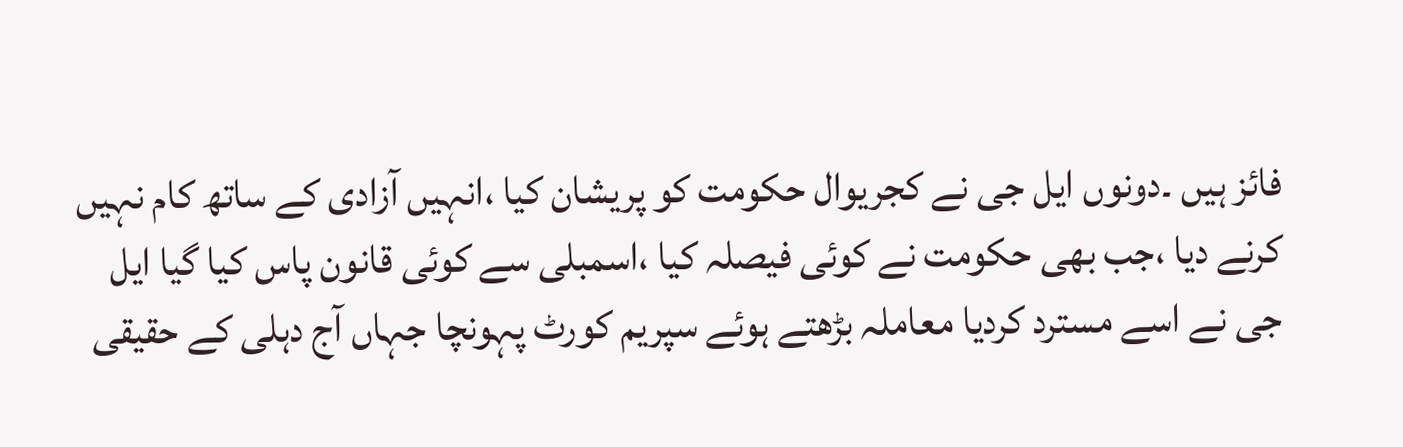فائز ہیں ۔دونوں ایل جی نے کجریوال حکومت کو پریشان کیا ،انہیں آزادی کے ساتھ کام نہیں کرنے دیا ،جب بھی حکومت نے کوئی فیصلہ کیا ،اسمبلی سے کوئی قانون پاس کیا گیا ایل جی نے اسے مسترد کردیا معاملہ بڑھتے ہوئے سپریم کورٹ پہونچا جہاں آج دہلی کے حقیقی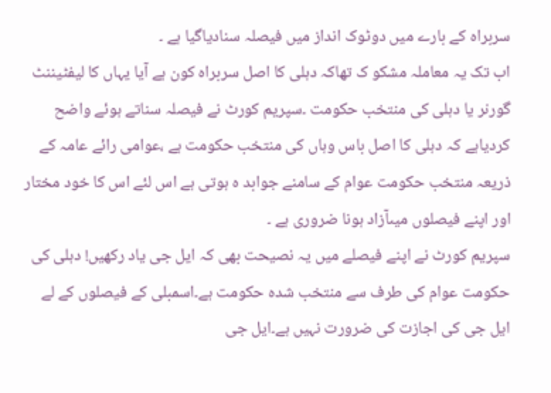سربراہ کے بارے میں دوٹوک انداز میں فیصلہ سنادیاگیا ہے ۔
اب تک یہ معاملہ مشکو ک تھاکہ دہلی کا اصل سربراہ کون ہے آیا یہاں کا لیفٹیننٹ گورنر یا دہلی کی منتخب حکومت ۔سپریم کورٹ نے فیصلہ سناتے ہوئے واضح کردیاہے کہ دہلی کا اصل باس وہاں کی منتخب حکومت ہے ،عوامی رائے عامہ کے ذریعہ منتخب حکومت عوام کے سامنے جوابد ہ ہوتی ہے اس لئے اس کا خود مختار اور اپنے فیصلوں میںآزاد ہونا ضروری ہے ۔
سپریم کورٹ نے اپنے فیصلے میں یہ نصیحت بھی کہ ایل جی یاد رکھیں! دہلی کی حکومت عوام کی طرف سے منتخب شدہ حکومت ہے۔اسمبلی کے فیصلوں کے لے ایل جی کی اجازت کی ضرورت نہیں ہے۔ایل جی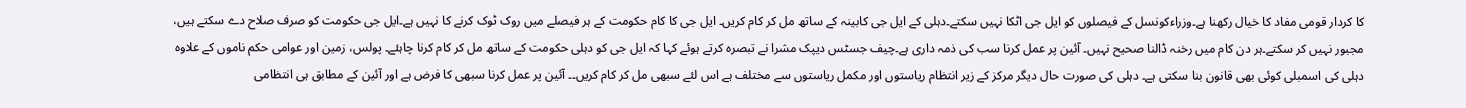کا کردار قومی مفاد کا خیال رکھنا ہے۔وزراءکونسل کے فیصلوں کو ایل جی اٹکا نہیں سکتے۔دہلی کے ایل جی کابینہ کے ساتھ مل کر کام کریں۔ ایل جی کا کام حکومت کے ہر فیصلے میں روک ٹوک کرنے کا نہیں ہے۔ایل جی حکومت کو صرف صلاح دے سکتے ہیں، مجبور نہیں کر سکتے۔ہر دن کام میں رخنہ ڈالنا صحیح نہیں۔ آئین پر عمل کرنا سب کی ذمہ داری ہے۔چیف جسٹس دیپک مشرا نے تبصرہ کرتے ہوئے کہا کہ ایل جی کو دہلی حکومت کے ساتھ مل کر کام کرنا چاہئے۔ پولس، زمین اور عوامی حکم ناموں کے علاوہ دہلی کی اسمبلی کوئی بھی قانون بنا سکتی ہے۔ دہلی کی صورت حال دیگر مرکز کے زیر انتظام ریاستوں اور مکمل ریاستوں سے مختلف ہے اس لئے سبھی مل کر کام کریں۔۔ آئین پر عمل کرنا سبھی کا فرض ہے اور آئین کے مطابق ہی انتظامی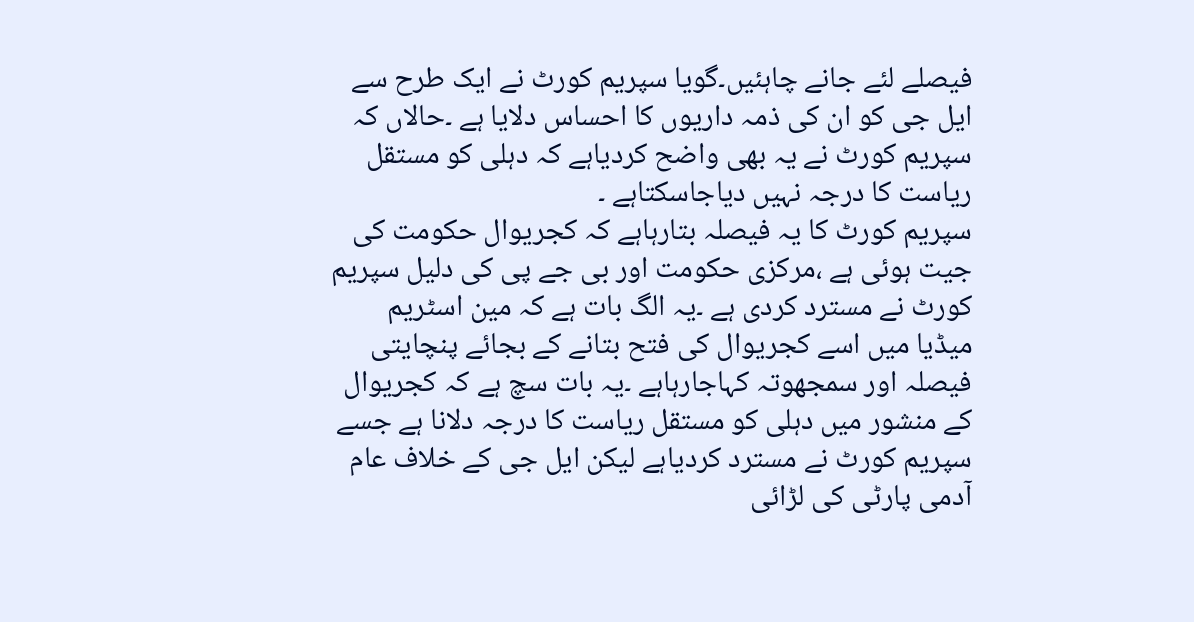فیصلے لئے جانے چاہئیں۔گویا سپریم کورٹ نے ایک طرح سے ایل جی کو ان کی ذمہ داریوں کا احساس دلایا ہے ۔حالاں کہ سپریم کورٹ نے یہ بھی واضح کردیاہے کہ دہلی کو مستقل ریاست کا درجہ نہیں دیاجاسکتاہے ۔
سپریم کورٹ کا یہ فیصلہ بتارہاہے کہ کجریوال حکومت کی جیت ہوئی ہے ،مرکزی حکومت اور بی جے پی کی دلیل سپریم کورٹ نے مسترد کردی ہے ۔یہ الگ بات ہے کہ مین اسٹریم میڈیا میں اسے کجریوال کی فتح بتانے کے بجائے پنچایتی فیصلہ اور سمجھوتہ کہاجارہاہے ۔یہ بات سچ ہے کہ کجریوال کے منشور میں دہلی کو مستقل ریاست کا درجہ دلانا ہے جسے سپریم کورٹ نے مسترد کردیاہے لیکن ایل جی کے خلاف عام آدمی پارٹی کی لڑائی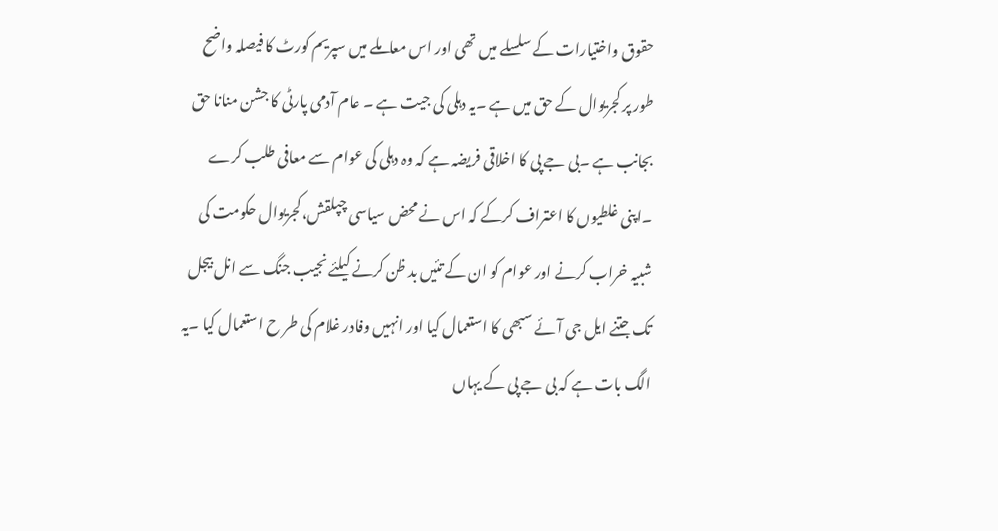حقوق واختیارات کے سلسلے میں تھی اور اس معاملے میں سپریم کورٹ کا فیصلہ واضح طور پر کجریوال کے حق میں ہے ۔یہ دہلی کی جیت ہے ۔ عام آدمی پارٹی کا جشن منانا حق بجانب ہے ۔بی جے پی کا اخلاقی فریضہ ہے کہ وہ دہلی کی عوام سے معافی طلب کرے ۔اپنی غلطیوں کا اعتراف کرکے کہ اس نے محض سیاسی چپلقش،کجریوال حکومت کی شبیہ خراب کرنے اور عوام کو ان کے تئیں بد ظن کرنے کیلئے نجیب جنگ سے انل بیجل تک جتنے ایل جی آئے سبھی کا استعمال کیا اور انہیں وفادر غلام کی طر ح استعمال کیا ۔یہ الگ بات ہے کہ بی جے پی کے یہاں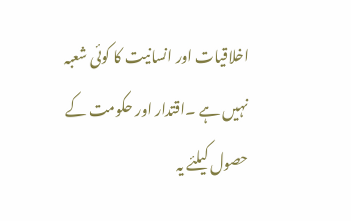اخلاقیات اور انسانیت کا کوئی شعبہ نہیں ہے ۔اقتدار اور حکومت کے حصول کیلئے یہ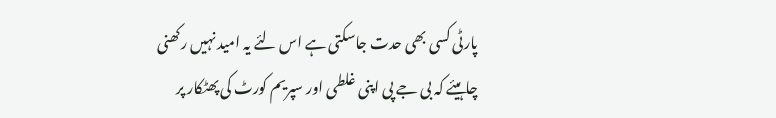پارٹی کسی بھی حدت جاسکتی ہے اس لئے یہ امید نہیں رکھنی چاہیئے کہ بی جے پی اپنی غلطی اور سپریم کورٹ کی پھٹکار پر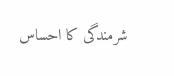شرمندگی کا احساس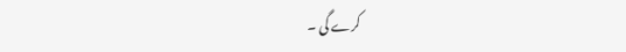کرے گی ۔